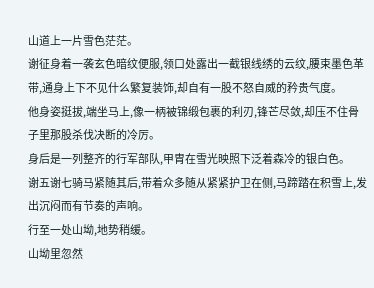山道上一片雪色茫茫。
谢征身着一袭玄色暗纹便服,领口处露出一截银线绣的云纹,腰束墨色革带,通身上下不见什么繁复装饰,却自有一股不怒自威的矜贵气度。
他身姿挺拔,端坐马上,像一柄被锦缎包裹的利刃,锋芒尽敛,却压不住骨子里那股杀伐决断的冷厉。
身后是一列整齐的行军部队,甲胄在雪光映照下泛着森冷的银白色。
谢五谢七骑马紧随其后,带着众多随从紧紧护卫在侧,马蹄踏在积雪上,发出沉闷而有节奏的声响。
行至一处山坳,地势稍缓。
山坳里忽然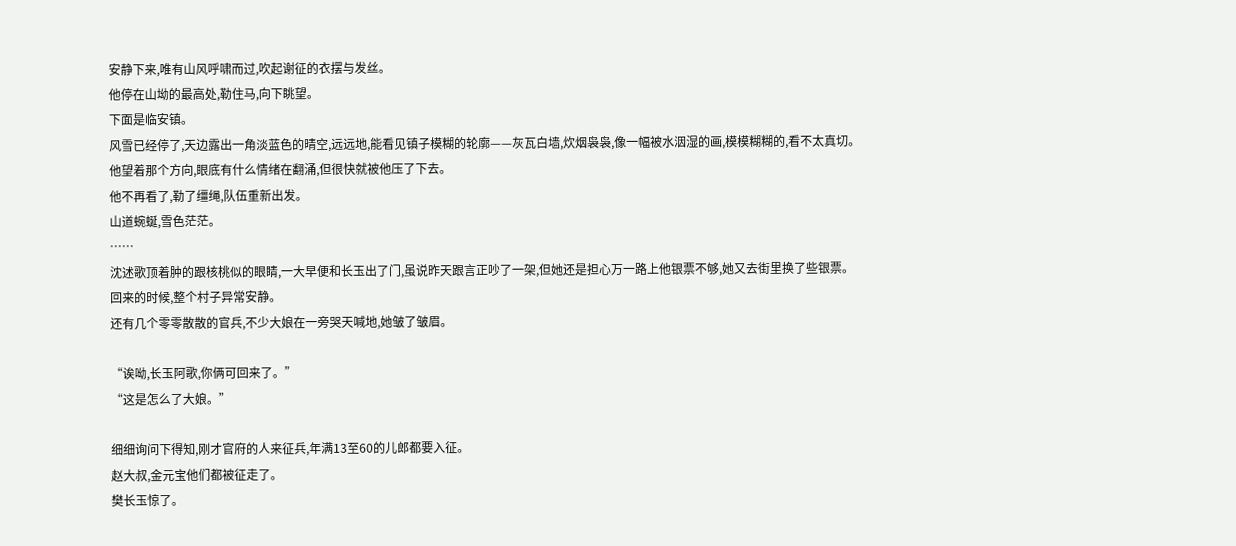安静下来,唯有山风呼啸而过,吹起谢征的衣摆与发丝。
他停在山坳的最高处,勒住马,向下眺望。
下面是临安镇。
风雪已经停了,天边露出一角淡蓝色的晴空,远远地,能看见镇子模糊的轮廓——灰瓦白墙,炊烟袅袅,像一幅被水洇湿的画,模模糊糊的,看不太真切。
他望着那个方向,眼底有什么情绪在翻涌,但很快就被他压了下去。
他不再看了,勒了缰绳,队伍重新出发。
山道蜿蜒,雪色茫茫。
……
沈述歌顶着肿的跟核桃似的眼睛,一大早便和长玉出了门,虽说昨天跟言正吵了一架,但她还是担心万一路上他银票不够,她又去街里换了些银票。
回来的时候,整个村子异常安静。
还有几个零零散散的官兵,不少大娘在一旁哭天喊地,她皱了皱眉。

“诶呦,长玉阿歌,你俩可回来了。”
“这是怎么了大娘。”

细细询问下得知,刚才官府的人来征兵,年满13至60的儿郎都要入征。
赵大叔,金元宝他们都被征走了。
樊长玉惊了。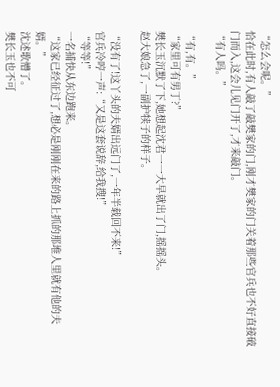“怎么会呢。”
恰在此时,有人敲了敲樊家的门,刚才樊家的门关着那些官兵也不好直接破门而入,这会儿见门开了,才来敲门。
“有人吗。”

“有,有。”
“家里可有男丁?”
樊长玉沉默了下,她想起沈君一一大早就出了门,摇摇头。
赵大娘急了,一副护犊子的样子。

“没有了!这丫头的夫婿出远门了,一年半载回不来!”
官兵冷哼一声:“又是这套说辞,给我搜!”
“等等!”
一名捕快从东边跑来。
“这家已经征过了,想必是刚刚在来的路上抓的那堆人里就有他的夫婿。”
沈述歌懵了。
樊长玉也不可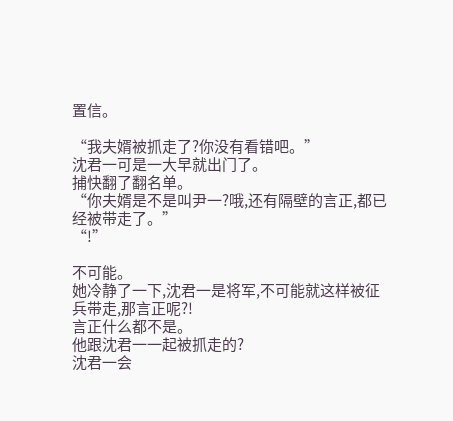置信。

“我夫婿被抓走了?你没有看错吧。”
沈君一可是一大早就出门了。
捕快翻了翻名单。
“你夫婿是不是叫尹一?哦,还有隔壁的言正,都已经被带走了。”
“!”

不可能。
她冷静了一下,沈君一是将军,不可能就这样被征兵带走,那言正呢?!
言正什么都不是。
他跟沈君一一起被抓走的?
沈君一会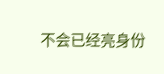不会已经亮身份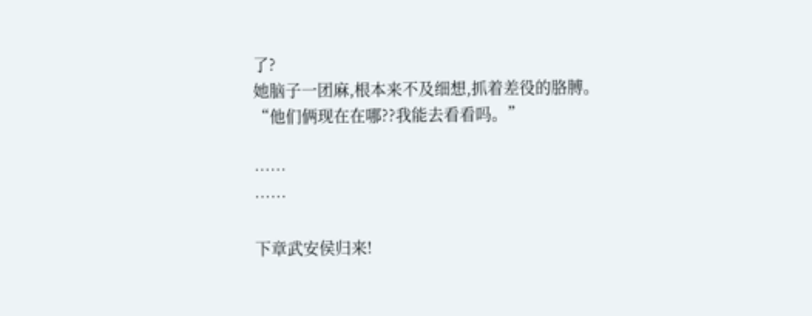了?
她脑子一团麻,根本来不及细想,抓着差役的胳膊。
“他们俩现在在哪??我能去看看吗。”

……
……

下章武安侯归来!